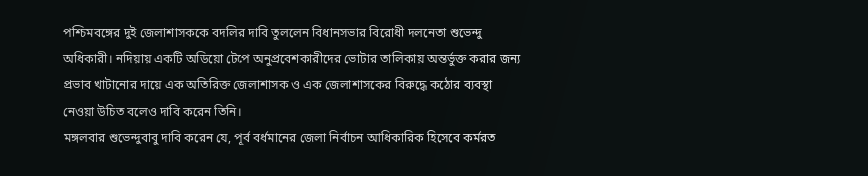পশ্চিমবঙ্গের দুই জেলাশাসককে বদলির দাবি তুললেন বিধানসভার বিরোধী দলনেতা শুভেন্দু অধিকারী। নদিয়ায় একটি অডিয়ো টেপে অনুপ্রবেশকারীদের ভোটার তালিকায় অন্তর্ভুক্ত করার জন্য প্রভাব খাটানোর দায়ে এক অতিরিক্ত জেলাশাসক ও এক জেলাশাসকের বিরুদ্ধে কঠোর ব্যবস্থা নেওয়া উচিত বলেও দাবি করেন তিনি।
মঙ্গলবার শুভেন্দুবাবু দাবি করেন যে, পূর্ব বর্ধমানের জেলা নির্বাচন আধিকারিক হিসেবে কর্মরত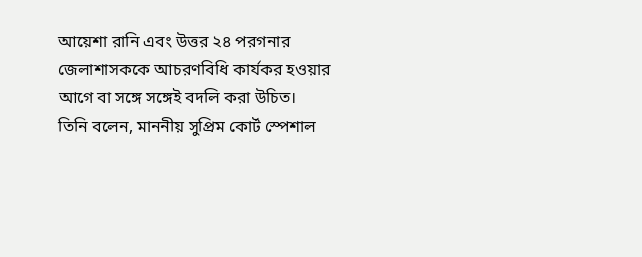আয়েশা রানি এবং উত্তর ২৪ পরগনার জেলাশাসককে আচরণবিধি কার্যকর হওয়ার আগে বা সঙ্গে সঙ্গেই বদলি করা উচিত।
তিনি বলেন, মাননীয় সুপ্রিম কোর্ট স্পেশাল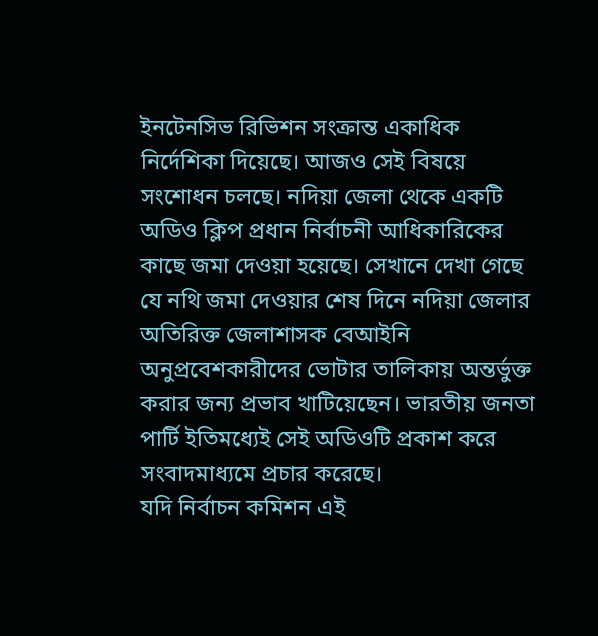ইনটেনসিভ রিভিশন সংক্রান্ত একাধিক নির্দেশিকা দিয়েছে। আজও সেই বিষয়ে সংশোধন চলছে। নদিয়া জেলা থেকে একটি অডিও ক্লিপ প্রধান নির্বাচনী আধিকারিকের কাছে জমা দেওয়া হয়েছে। সেখানে দেখা গেছে যে নথি জমা দেওয়ার শেষ দিনে নদিয়া জেলার অতিরিক্ত জেলাশাসক বেআইনি অনুপ্রবেশকারীদের ভোটার তালিকায় অন্তর্ভুক্ত করার জন্য প্রভাব খাটিয়েছেন। ভারতীয় জনতা পার্টি ইতিমধ্যেই সেই অডিওটি প্রকাশ করে সংবাদমাধ্যমে প্রচার করেছে।
যদি নির্বাচন কমিশন এই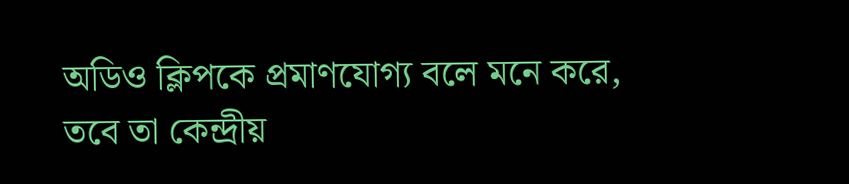অডিও ক্লিপকে প্রমাণযোগ্য বলে মনে করে, তবে তা কেন্দ্রীয়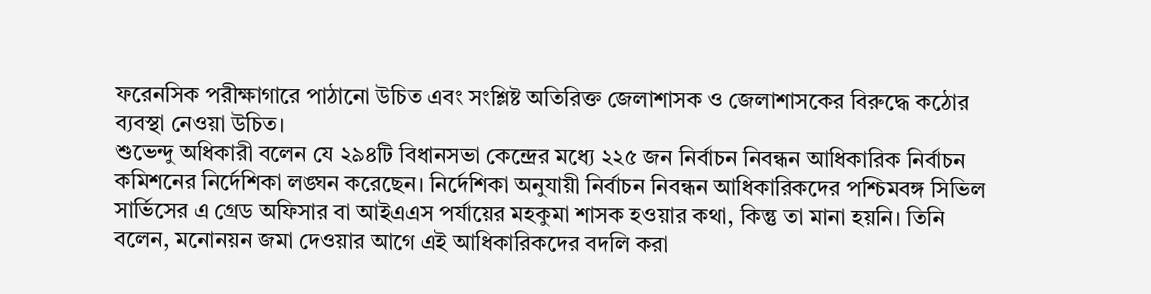ফরেনসিক পরীক্ষাগারে পাঠানো উচিত এবং সংশ্লিষ্ট অতিরিক্ত জেলাশাসক ও জেলাশাসকের বিরুদ্ধে কঠোর ব্যবস্থা নেওয়া উচিত।
শুভেন্দু অধিকারী বলেন যে ২৯৪টি বিধানসভা কেন্দ্রের মধ্যে ২২৫ জন নির্বাচন নিবন্ধন আধিকারিক নির্বাচন কমিশনের নির্দেশিকা লঙ্ঘন করেছেন। নির্দেশিকা অনুযায়ী নির্বাচন নিবন্ধন আধিকারিকদের পশ্চিমবঙ্গ সিভিল সার্ভিসের এ গ্রেড অফিসার বা আইএএস পর্যায়ের মহকুমা শাসক হওয়ার কথা, কিন্তু তা মানা হয়নি। তিনি বলেন, মনোনয়ন জমা দেওয়ার আগে এই আধিকারিকদের বদলি করা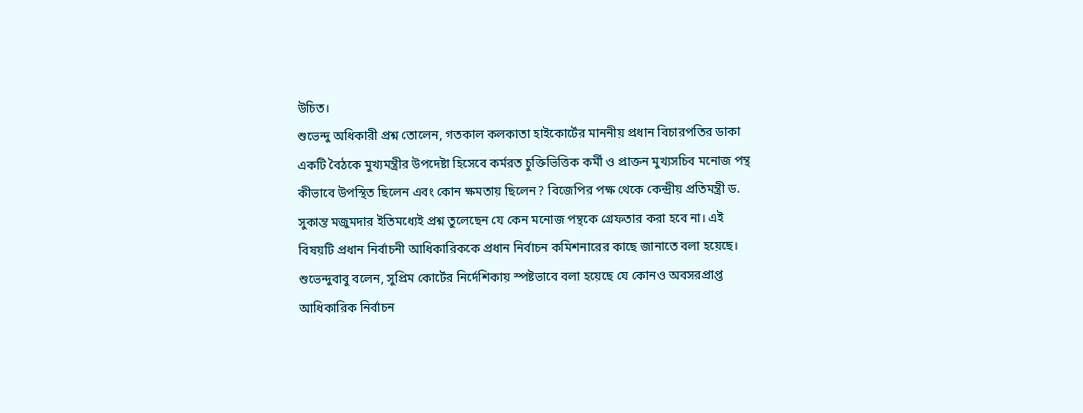উচিত।
শুভেন্দু অধিকারী প্রশ্ন তোলেন, গতকাল কলকাতা হাইকোর্টের মাননীয় প্রধান বিচারপতির ডাকা একটি বৈঠকে মুখ্যমন্ত্রীর উপদেষ্টা হিসেবে কর্মরত চুক্তিভিত্তিক কর্মী ও প্রাক্তন মুখ্যসচিব মনোজ পন্থ কীভাবে উপস্থিত ছিলেন এবং কোন ক্ষমতায় ছিলেন? বিজেপির পক্ষ থেকে কেন্দ্রীয় প্রতিমন্ত্রী ড. সুকান্ত মজুমদার ইতিমধ্যেই প্রশ্ন তুলেছেন যে কেন মনোজ পন্থকে গ্রেফতার করা হবে না। এই বিষয়টি প্রধান নির্বাচনী আধিকারিককে প্রধান নির্বাচন কমিশনারের কাছে জানাতে বলা হয়েছে।
শুভেন্দুবাবু বলেন, সুপ্রিম কোর্টের নির্দেশিকায় স্পষ্টভাবে বলা হয়েছে যে কোনও অবসরপ্রাপ্ত আধিকারিক নির্বাচন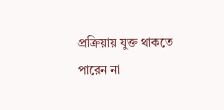প্রক্রিয়ায় যুক্ত থাকতে পারেন না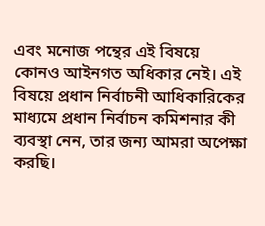এবং মনোজ পন্থের এই বিষয়ে কোনও আইনগত অধিকার নেই। এই বিষয়ে প্রধান নির্বাচনী আধিকারিকের মাধ্যমে প্রধান নির্বাচন কমিশনার কী ব্যবস্থা নেন, তার জন্য আমরা অপেক্ষা করছি।